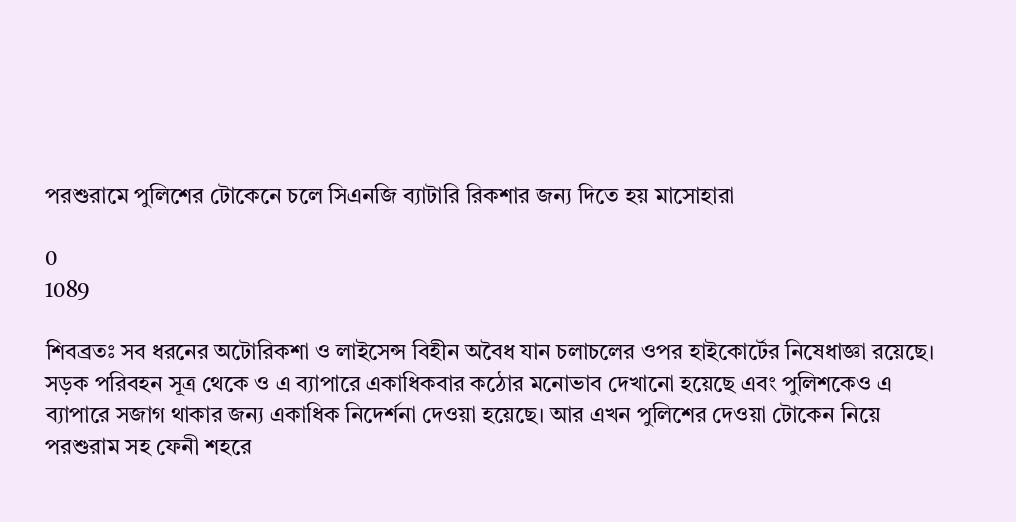পরশুরামে পুলিশের টোকেনে চলে সিএনজি ব্যাটারি রিকশার জন্য দিতে হয় মাসোহারা

0
1089

শিবব্রতঃ সব ধরনের অটোরিকশা ও লাইসেন্স বিহীন অবৈধ যান চলাচলের ওপর হাইকোর্টের নিষেধাজ্ঞা রয়েছে। সড়ক পরিবহন সূত্র থেকে ও এ ব্যাপারে একাধিকবার কঠোর মনোভাব দেখানো হয়েছে এবং পুলিশকেও এ ব্যাপারে সজাগ থাকার জন্য একাধিক নিদের্শনা দেওয়া হয়েছে। আর এখন পুলিশের দেওয়া টোকেন নিয়ে পরশুরাম সহ ফেনী শহরে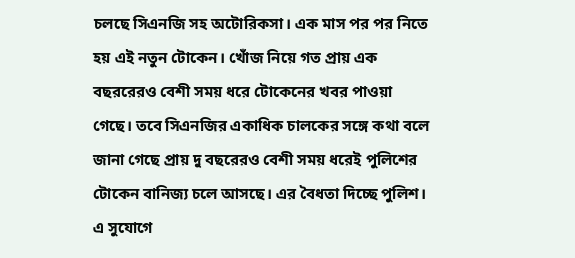চলছে সিএনজি সহ অটোরিকসা। এক মাস পর পর নিতে হয় এই নতুন টোকেন। খোঁজ নিয়ে গত প্রায় এক বছররেরও বেশী সময় ধরে টোকেনের খবর পাওয়া গেছে। তবে সিএনজির একাধিক চালকের সঙ্গে কথা বলে জানা গেছে প্রায় দু বছরেরও বেশী সময় ধরেই পুলিশের টোকেন বানিজ্য চলে আসছে। এর বৈধতা দিচ্ছে পুলিশ। এ সুযোগে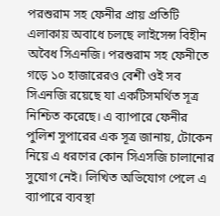পরশুরাম সহ ফেনীর প্রায় প্রতিটি এলাকায় অবাধে চলছে লাইসেন্স বিহীন অবৈধ সিএনজি। পরশুরাম সহ ফেনীতে গড়ে ১০ হাজারেরও বেশী ওই সব সিএনজি রয়েছে যা একটিসমর্থিত সূত্র নিশ্চিত করেছে। এ ব্যাপারে ফেনীর পুলিশ সুপারের এক সূত্র জানায়, টোকেন নিয়ে এ ধরণের কোন সিএসজি চালানোর সুযোগ নেই। লিখিত অভিযোগ পেলে এ ব্যাপারে ব্যবস্থা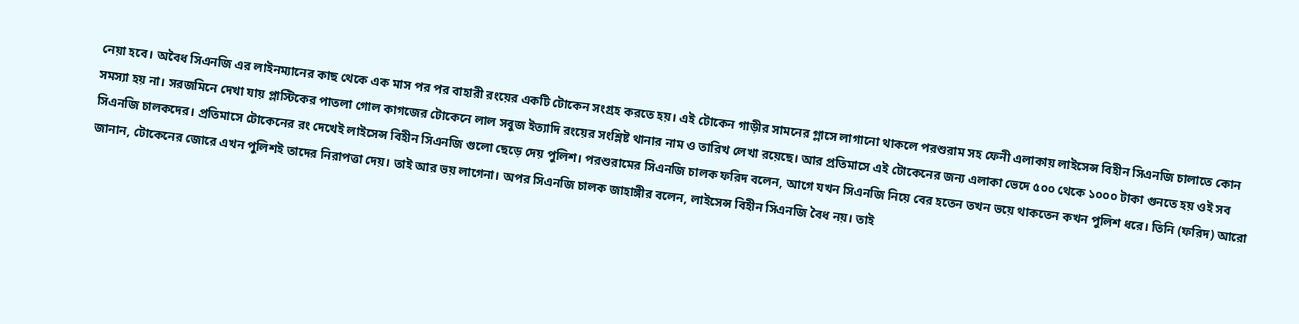নেয়া হবে। অবৈধ সিএনজি এর লাইনম্যানের কাছ থেকে এক মাস পর পর বাহারী রংয়ের একটি টোকেন সংগ্রহ করতে হয়। এই টোকেন গাড়ীর সামনের গ্লাসে লাগানো থাকলে পরশুরাম সহ ফেনী এলাকায় লাইসেন্স বিহীন সিএনজি চালাতে কোন সমস্যা হয় না। সরজমিনে দেখা যায় প্লাস্টিকের পাতলা গোল কাগজের টোকেনে লাল সবুজ ইত্যাদি রংয়ের সংশ্লিষ্ট থানার নাম ও তারিখ লেখা রয়েছে। আর প্রতিমাসে এই টোকেনের জন্য এলাকা ভেদে ৫০০ থেকে ১০০০ টাকা গুনতে হয় ওই সব সিএনজি চালকদের। প্রতিমাসে টোকেনের রং দেখেই লাইসেন্স বিহীন সিএনজি গুলো ছেড়ে দেয় পুলিশ। পরশুরামের সিএনজি চালক ফরিদ বলেন, আগে যখন সিএনজি নিয়ে বের হতেন তখন ভয়ে থাকতেন কখন পুলিশ ধরে। তিনি (ফরিদ) আরো জানান, টোকেনের জোরে এখন পুলিশই তাদের নিরাপত্তা দেয়। তাই আর ভয় লাগেনা। অপর সিএনজি চালক জাহাঙ্গীর বলেন, লাইসেন্স বিহীন সিএনজি বৈধ নয়। তাই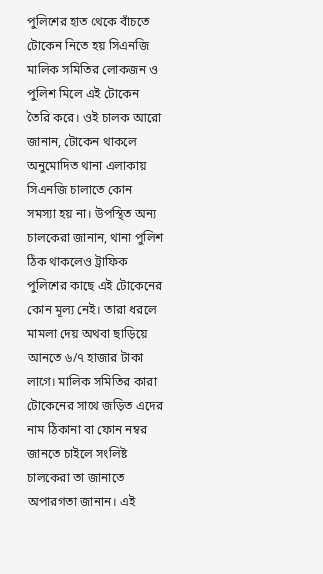পুলিশের হাত থেকে বাঁচতে টোকেন নিতে হয় সিএনজি মালিক সমিতির লোকজন ও পুলিশ মিলে এই টোকেন তৈরি করে। ওই চালক আরো জানান, টোকেন থাকলে অনুমোদিত থানা এলাকায় সিএনজি চালাতে কোন সমস্যা হয় না। উপস্থিত অন্য চালকেরা জানান, থানা পুলিশ ঠিক থাকলেও ট্রাফিক পুলিশের কাছে এই টোকেনের কোন মূল্য নেই। তারা ধরলে মামলা দেয় অথবা ছাড়িয়ে আনতে ৬/৭ হাজার টাকা লাগে। মালিক সমিতির কারা টোকেনের সাথে জড়িত এদের নাম ঠিকানা বা ফোন নম্বর জানতে চাইলে সংলিষ্ট চালকেরা তা জানাতে অপারগতা জানান। এই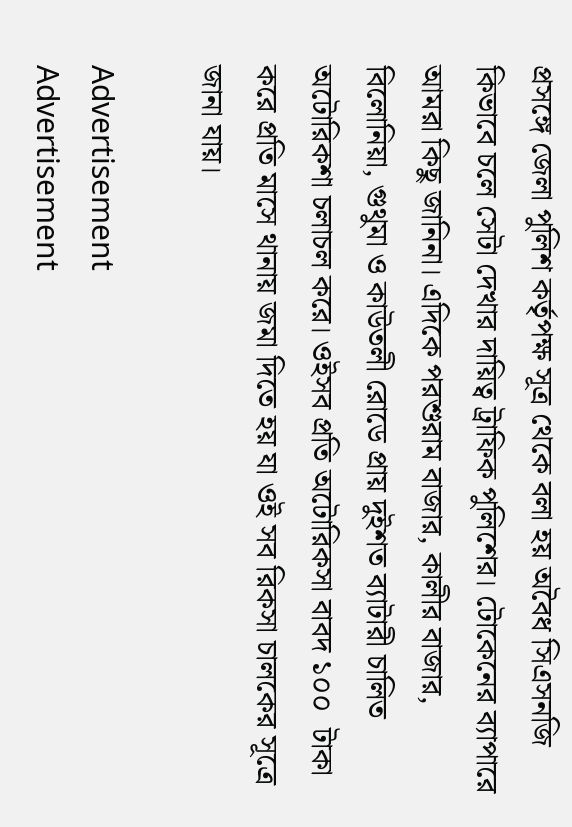প্রসঙ্গে জেলা পুলিশ কর্তৃপক্ষ সূত্র থেকে বলা হয় অবৈধ সিএসনজি কিভাবে চলে সেটা দেখার দায়িত্ব ট্রাফিক পুলিশের। টোকেনের ব্যাপারে আমরা কিছু জানিনা। এদিকে পরশুরাম বাজার, কালীর বাজার, বিলোনিয়া, গুথুমা ও কাউতলী রোডে প্রায় দুইশত ব্যাটারী চালিত অটোরিকশা চলাচল করে। ওইসব প্রতি অটোরিকসা বাবদ ১০০  টাকা করে প্রতি মাসে থানায় জমা দিতে হয় যা ওই সব রিকসা চালকের সূত্রে জানা যায়।

Advertisement
Advertisement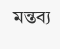মন্তব্য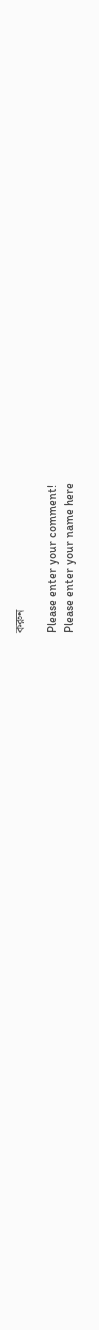করুন

Please enter your comment!
Please enter your name here